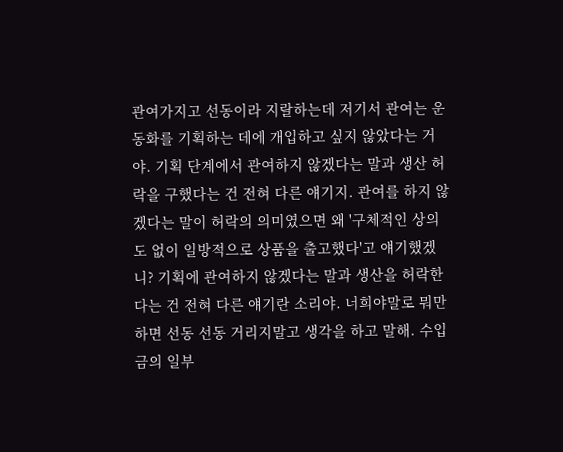관여가지고 선동이라 지랄하는데 저기서 관여는 운동화를 기획하는 데에 개입하고 싶지 않았다는 거야. 기획 단계에서 관여하지 않겠다는 말과 생산 허락을 구했다는 건 전혀 다른 얘기지. 관여를 하지 않겠다는 말이 허락의 의미였으면 왜 '구체적인 상의도 없이 일방적으로 상품을 출고했다'고 얘기했겠니? 기획에 관여하지 않겠다는 말과 생산을 허락한다는 건 전혀 다른 얘기란 소리야. 너희야말로 뭐만 하면 선동 선동 거리지말고 생각을 하고 말해. 수입금의 일부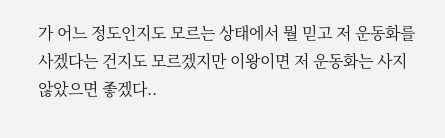가 어느 정도인지도 모르는 상태에서 뭘 믿고 저 운동화를 사겠다는 건지도 모르겠지만 이왕이면 저 운동화는 사지 않았으면 좋겠다..